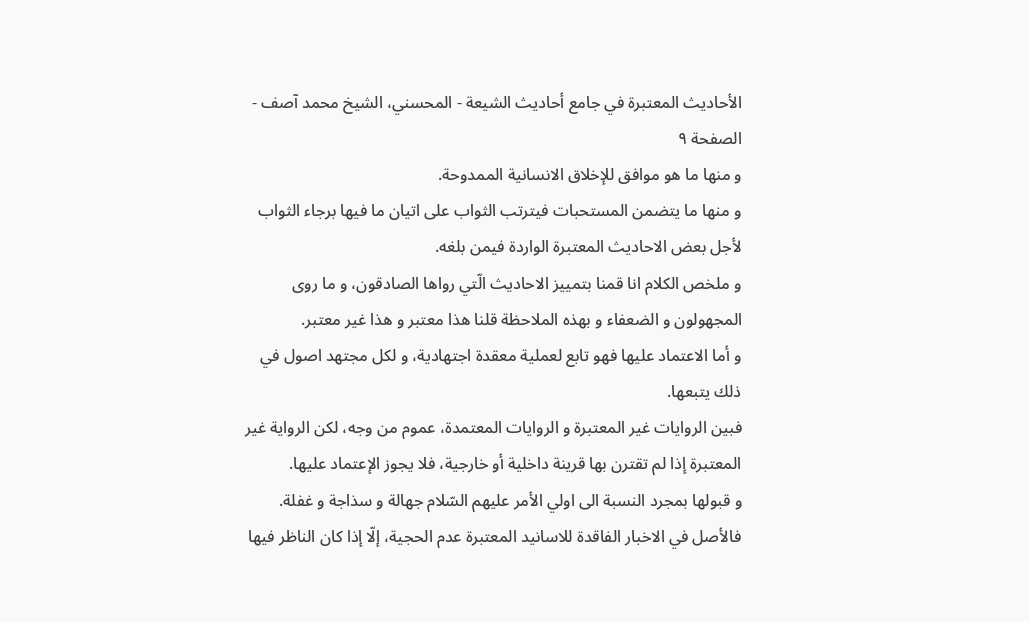الأحاديث المعتبرة في جامع أحاديث الشيعة - المحسني، الشيخ محمد آصف - الصفحة ٩
و منها ما هو موافق للإخلاق الانسانية الممدوحة.
و منها ما يتضمن المستحبات فيترتب الثواب على اتيان ما فيها برجاء الثواب لأجل بعض الاحاديث المعتبرة الواردة فيمن بلغه.
و ملخص الكلام انا قمنا بتمييز الاحاديث الّتي رواها الصادقون، و ما روى المجهولون و الضعفاء و بهذه الملاحظة قلنا هذا معتبر و هذا غير معتبر.
و أما الاعتماد عليها فهو تابع لعملية معقدة اجتهادية، و لكل مجتهد اصول في ذلك يتبعها.
فبين الروايات غير المعتبرة و الروايات المعتمدة، عموم من وجه، لكن الرواية غير المعتبرة إذا لم تقترن بها قرينة داخلية أو خارجية، فلا يجوز الإعتماد عليها.
و قبولها بمجرد النسبة الى اولي الأمر عليهم السّلام جهالة و سذاجة و غفلة.
فالأصل في الاخبار الفاقدة للاسانيد المعتبرة عدم الحجية، إلّا إذا كان الناظر فيها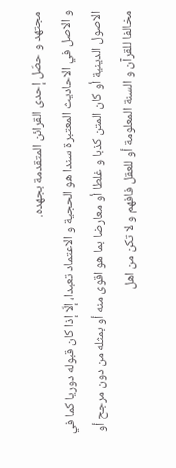مجتهد و حصّل إحدى القرائن المتقدمة بجهده.
و الاصل في الاحاديث المعتبرة سندا هو الحجية و الاعتماد تعبدا، إلّا إذا كان قبوله دوريا كما في الاصول الدينية أو كان المتن كذبا و غلطا أو معارضا بما هو اقوى منه أو بمثله من دون مرجح أو مخالفا للقرآن و السنة المعلومة أو للعقل فافهم و لا تكن من اهل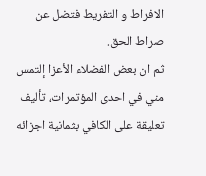الافراط و التفريط فتضل عن صراط الحق.
ثم ان بعض الفضلاء الأعزا إلتمس مني في احدى المؤتمرات، تأليف تعليقة على الكافي بثمانية اجزائه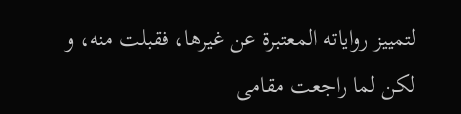لتمييز رواياته المعتبرة عن غيرها، فقبلت منه، و لكن لما راجعت مقامى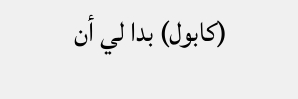(كابول) بدا لي أن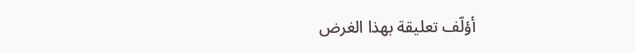أؤلّف تعليقة بهذا الغرض